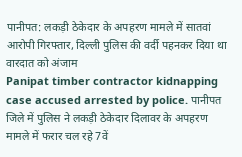पानीपत: लकड़ी ठेकेदार के अपहरण मामले में सातवां आरोपी गिरफ्तार, दिल्ली पुलिस की वर्दी पहनकर दिया था वारदात को अंजाम
Panipat timber contractor kidnapping case accused arrested by police. पानीपत जिले में पुलिस ने लकड़ी ठेकेदार दिलावर के अपहरण मामले में फरार चल रहे 7वें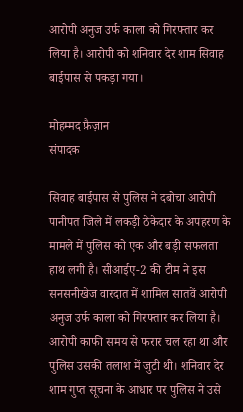आरोपी अनुज उर्फ काला को गिरफ्तार कर लिया है। आरोपी को शनिवार देर शाम सिवाह बाईपास से पकड़ा गया।

मोहम्मद फ़ैज़ान
संपादक

सिवाह बाईपास से पुलिस ने दबोचा आरोपी
पानीपत जिले में लकड़ी ठेकेदार के अपहरण के मामले में पुलिस को एक और बड़ी सफलता हाथ लगी है। सीआईए-2 की टीम ने इस सनसनीखेज वारदात में शामिल सातवें आरोपी अनुज उर्फ काला को गिरफ्तार कर लिया है। आरोपी काफी समय से फरार चल रहा था और पुलिस उसकी तलाश में जुटी थी। शनिवार देर शाम गुप्त सूचना के आधार पर पुलिस ने उसे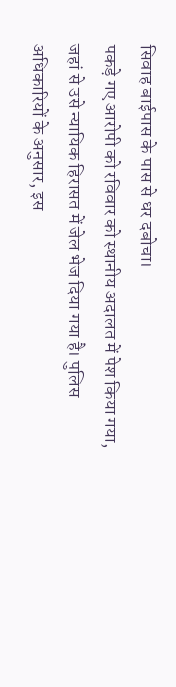सिवाह बाईपास के पास से धर दबोचा।
पकड़े गए आरोपी को रविवार को स्थानीय अदालत में पेश किया गया, जहां से उसे न्यायिक हिरासत में जेल भेज दिया गया है। पुलिस अधिकारियों के अनुसार, इस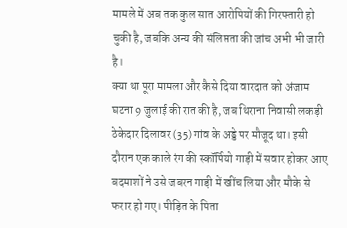मामले में अब तक कुल सात आरोपियों की गिरफ्तारी हो चुकी है, जबकि अन्य की संलिप्तता की जांच अभी भी जारी है।
क्या था पूरा मामला और कैसे दिया वारदात को अंजाम
घटना 9 जुलाई की रात की है, जब थिराना निवासी लकड़ी ठेकेदार दिलावर (35) गांव के अड्डे पर मौजूद था। इसी दौरान एक काले रंग की स्कॉर्पियो गाड़ी में सवार होकर आए बदमाशों ने उसे जबरन गाड़ी में खींच लिया और मौके से फरार हो गए। पीड़ित के पिता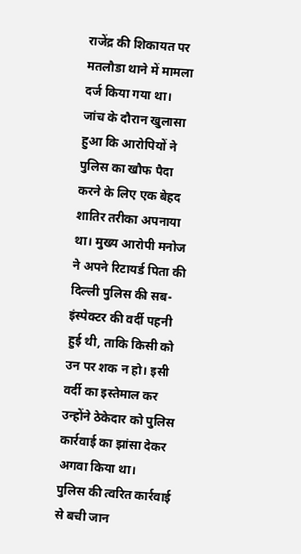राजेंद्र की शिकायत पर मतलौडा थाने में मामला दर्ज किया गया था।
जांच के दौरान खुलासा हुआ कि आरोपियों ने पुलिस का खौफ पैदा करने के लिए एक बेहद शातिर तरीका अपनाया था। मुख्य आरोपी मनोज ने अपने रिटायर्ड पिता की दिल्ली पुलिस की सब-इंस्पेक्टर की वर्दी पहनी हुई थी, ताकि किसी को उन पर शक न हो। इसी वर्दी का इस्तेमाल कर उन्होंने ठेकेदार को पुलिस कार्रवाई का झांसा देकर अगवा किया था।
पुलिस की त्वरित कार्रवाई से बची जान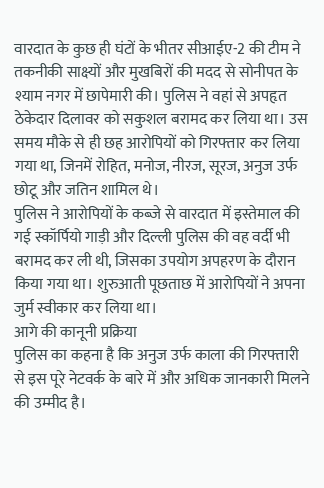वारदात के कुछ ही घंटों के भीतर सीआईए-2 की टीम ने तकनीकी साक्ष्यों और मुखबिरों की मदद से सोनीपत के श्याम नगर में छापेमारी की। पुलिस ने वहां से अपहृत ठेकेदार दिलावर को सकुशल बरामद कर लिया था। उस समय मौके से ही छह आरोपियों को गिरफ्तार कर लिया गया था, जिनमें रोहित, मनोज, नीरज, सूरज, अनुज उर्फ छोटू और जतिन शामिल थे।
पुलिस ने आरोपियों के कब्जे से वारदात में इस्तेमाल की गई स्कॉर्पियो गाड़ी और दिल्ली पुलिस की वह वर्दी भी बरामद कर ली थी, जिसका उपयोग अपहरण के दौरान किया गया था। शुरुआती पूछताछ में आरोपियों ने अपना जुर्म स्वीकार कर लिया था।
आगे की कानूनी प्रक्रिया
पुलिस का कहना है कि अनुज उर्फ काला की गिरफ्तारी से इस पूरे नेटवर्क के बारे में और अधिक जानकारी मिलने की उम्मीद है।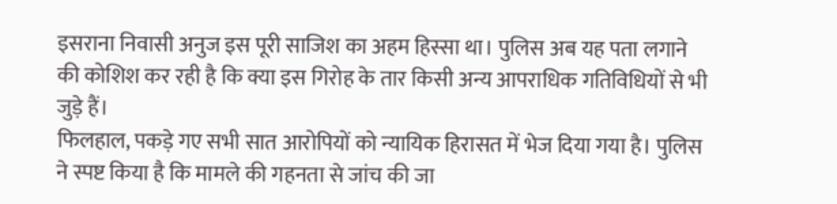इसराना निवासी अनुज इस पूरी साजिश का अहम हिस्सा था। पुलिस अब यह पता लगाने की कोशिश कर रही है कि क्या इस गिरोह के तार किसी अन्य आपराधिक गतिविधियों से भी जुड़े हैं।
फिलहाल, पकड़े गए सभी सात आरोपियों को न्यायिक हिरासत में भेज दिया गया है। पुलिस ने स्पष्ट किया है कि मामले की गहनता से जांच की जा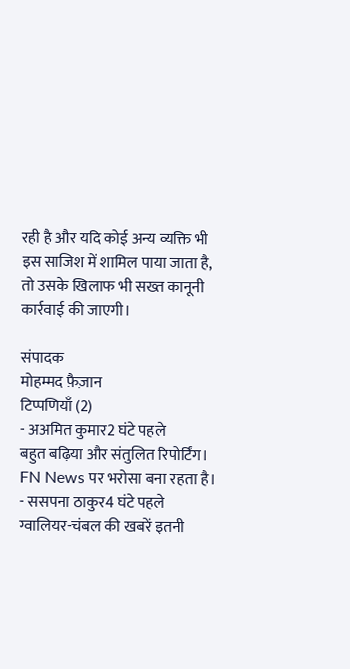रही है और यदि कोई अन्य व्यक्ति भी इस साजिश में शामिल पाया जाता है, तो उसके खिलाफ भी सख्त कानूनी कार्रवाई की जाएगी।

संपादक
मोहम्मद फ़ैज़ान
टिप्पणियाँ (2)
- अअमित कुमार2 घंटे पहले
बहुत बढ़िया और संतुलित रिपोर्टिंग। FN News पर भरोसा बना रहता है।
- ससपना ठाकुर4 घंटे पहले
ग्वालियर-चंबल की खबरें इतनी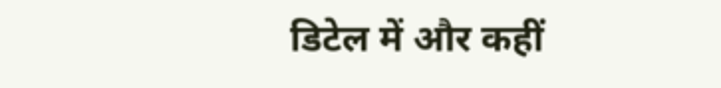डिटेल में और कहीं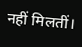नहीं मिलतीं।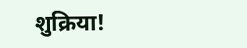शुक्रिया!